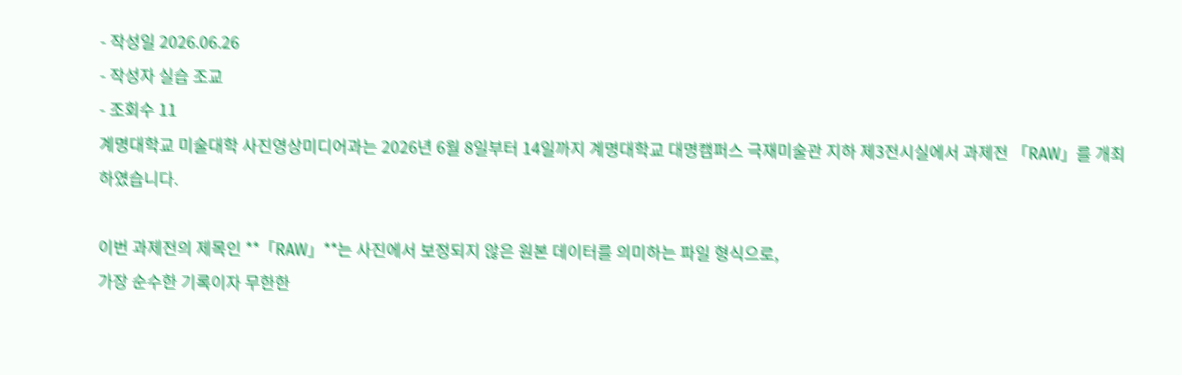- 작성일 2026.06.26
- 작성자 실습 조교
- 조회수 11
계명대학교 미술대학 사진영상미디어과는 2026년 6월 8일부터 14일까지 계명대학교 대명캠퍼스 극재미술관 지하 제3전시실에서 과제전 「RAW」를 개최하였습니다.

이번 과제전의 제목인 **「RAW」**는 사진에서 보정되지 않은 원본 데이터를 의미하는 파일 형식으로,
가장 순수한 기록이자 무한한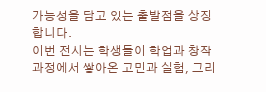가능성을 담고 있는 출발점을 상징합니다.
이번 전시는 학생들이 학업과 창작 과정에서 쌓아온 고민과 실험, 그리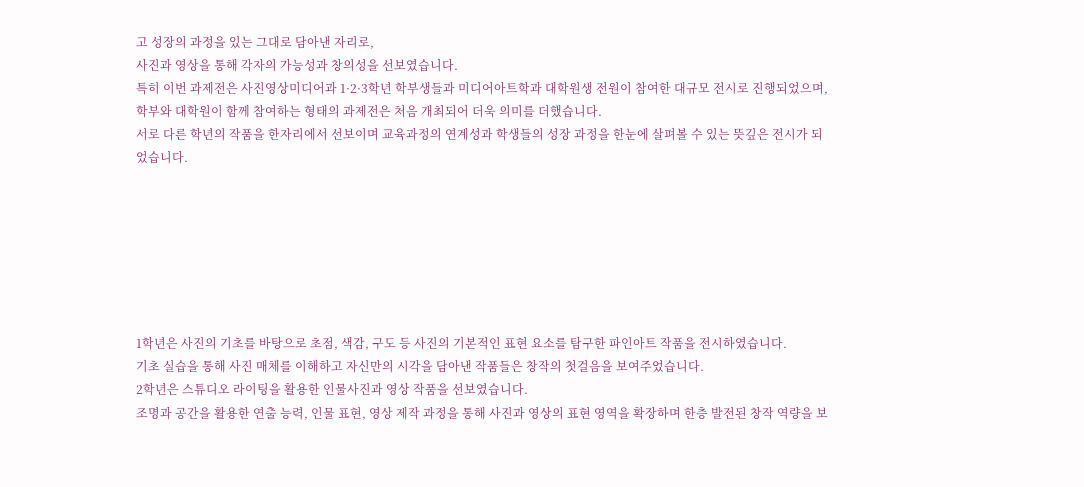고 성장의 과정을 있는 그대로 담아낸 자리로,
사진과 영상을 통해 각자의 가능성과 창의성을 선보였습니다.
특히 이번 과제전은 사진영상미디어과 1·2·3학년 학부생들과 미디어아트학과 대학원생 전원이 참여한 대규모 전시로 진행되었으며,
학부와 대학원이 함께 참여하는 형태의 과제전은 처음 개최되어 더욱 의미를 더했습니다.
서로 다른 학년의 작품을 한자리에서 선보이며 교육과정의 연계성과 학생들의 성장 과정을 한눈에 살펴볼 수 있는 뜻깊은 전시가 되었습니다.







1학년은 사진의 기초를 바탕으로 초점, 색감, 구도 등 사진의 기본적인 표현 요소를 탐구한 파인아트 작품을 전시하였습니다.
기초 실습을 통해 사진 매체를 이해하고 자신만의 시각을 담아낸 작품들은 창작의 첫걸음을 보여주었습니다.
2학년은 스튜디오 라이팅을 활용한 인물사진과 영상 작품을 선보였습니다.
조명과 공간을 활용한 연출 능력, 인물 표현, 영상 제작 과정을 통해 사진과 영상의 표현 영역을 확장하며 한층 발전된 창작 역량을 보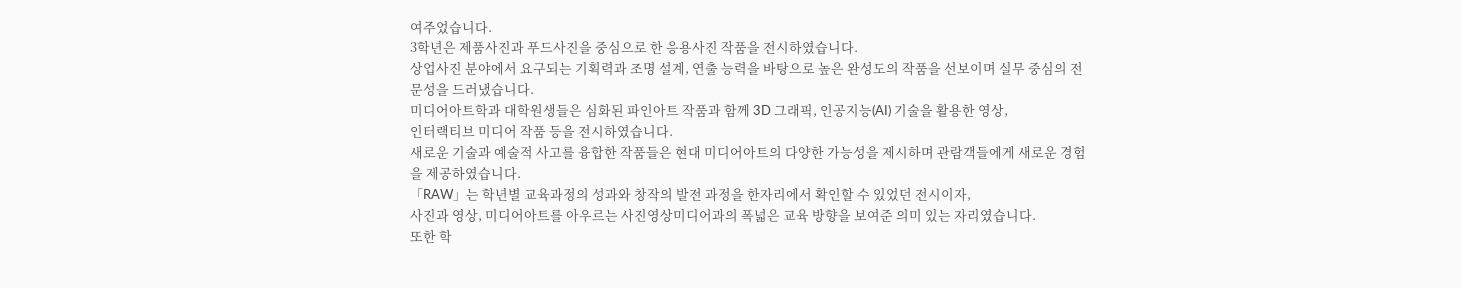여주었습니다.
3학년은 제품사진과 푸드사진을 중심으로 한 응용사진 작품을 전시하였습니다.
상업사진 분야에서 요구되는 기획력과 조명 설계, 연출 능력을 바탕으로 높은 완성도의 작품을 선보이며 실무 중심의 전문성을 드러냈습니다.
미디어아트학과 대학원생들은 심화된 파인아트 작품과 함께 3D 그래픽, 인공지능(AI) 기술을 활용한 영상,
인터랙티브 미디어 작품 등을 전시하였습니다.
새로운 기술과 예술적 사고를 융합한 작품들은 현대 미디어아트의 다양한 가능성을 제시하며 관람객들에게 새로운 경험을 제공하였습니다.
「RAW」는 학년별 교육과정의 성과와 창작의 발전 과정을 한자리에서 확인할 수 있었던 전시이자,
사진과 영상, 미디어아트를 아우르는 사진영상미디어과의 폭넓은 교육 방향을 보여준 의미 있는 자리였습니다.
또한 학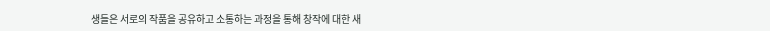생들은 서로의 작품을 공유하고 소통하는 과정을 통해 창작에 대한 새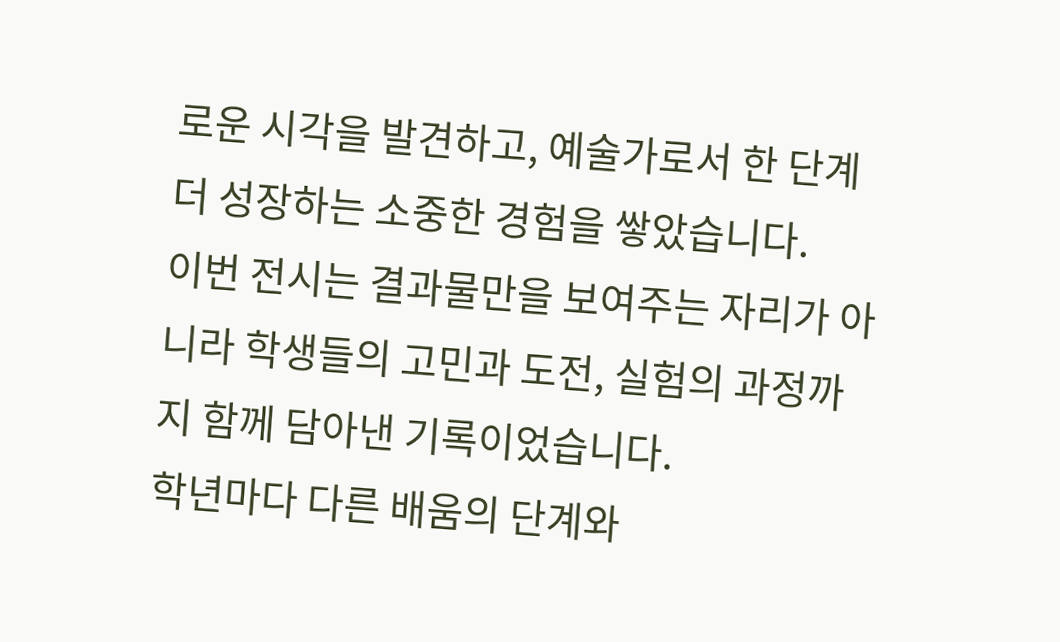로운 시각을 발견하고, 예술가로서 한 단계 더 성장하는 소중한 경험을 쌓았습니다.
이번 전시는 결과물만을 보여주는 자리가 아니라 학생들의 고민과 도전, 실험의 과정까지 함께 담아낸 기록이었습니다.
학년마다 다른 배움의 단계와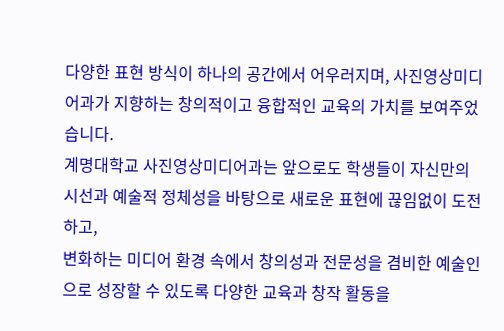다양한 표현 방식이 하나의 공간에서 어우러지며, 사진영상미디어과가 지향하는 창의적이고 융합적인 교육의 가치를 보여주었습니다.
계명대학교 사진영상미디어과는 앞으로도 학생들이 자신만의 시선과 예술적 정체성을 바탕으로 새로운 표현에 끊임없이 도전하고,
변화하는 미디어 환경 속에서 창의성과 전문성을 겸비한 예술인으로 성장할 수 있도록 다양한 교육과 창작 활동을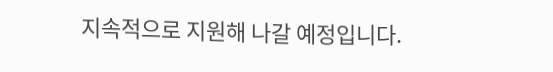지속적으로 지원해 나갈 예정입니다.